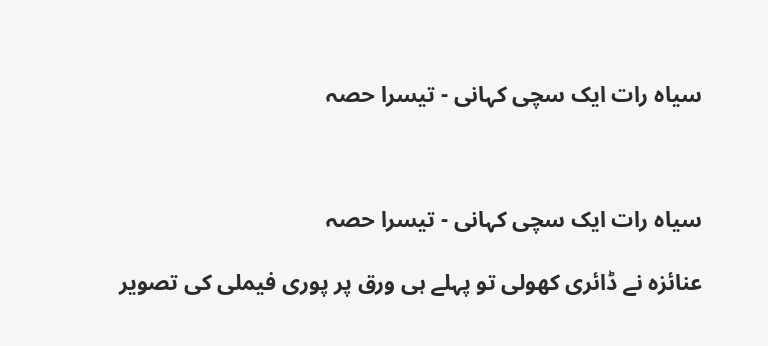سیاہ رات ایک سچی کہانی - تیسرا حصہ



سیاہ رات ایک سچی کہانی - تیسرا حصہ

عنائزہ نے ڈائری کھولی تو پہلے ہی ورق پر پوری فیملی کی تصویر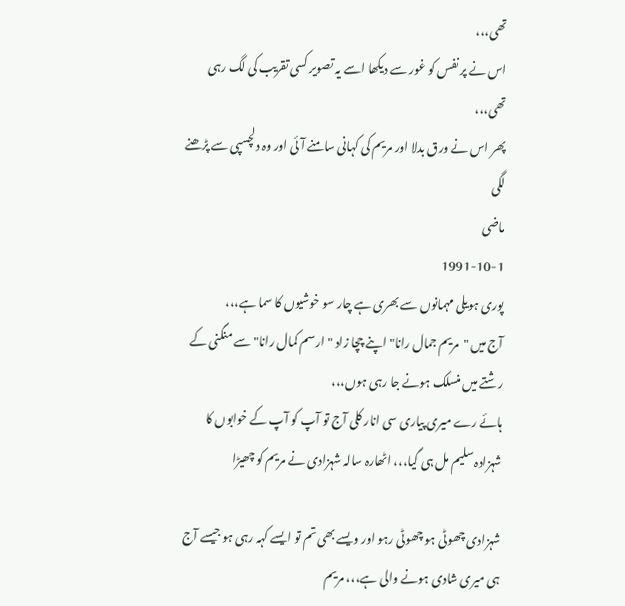تھی،،،
اس نے پر نفس کو غور سے دیکھا اسے یہ تصویر کسی تقریب کی لگ رہی تھی،،،
پھر اس نے ورق بدلا اور مریم کی کہانی سامنے آئی اور وہ دلچسپی سے پڑھنے لگی
ماضی
1991-10-1
پوری ہویلی مہمانوں سے بھری ہے چار سو خوشیوں کا سما ہے،،،
آج میں "مریم جمال رانا" اپنے چچا زاد "ارسم کمال رانا" سے منگنی کے رشتے میں منسلک ہونے جا رہی ہوں،،،
ہائے رے میری پیاری سی انار کلی آج تو آپ کو آپ کے خوابوں کا شہزادہ سلیم مل ہی گیا،،، اٹھارہ سالہ شہزادی نے مریم کو چھیڑا

شہزادی چھوٹی ہو چھوٹی رہو اور ویسے بھی تم تو ایسے کہہ رہی ہو جیسے آج ہی میری شادی ہونے والی ہے،،، مریم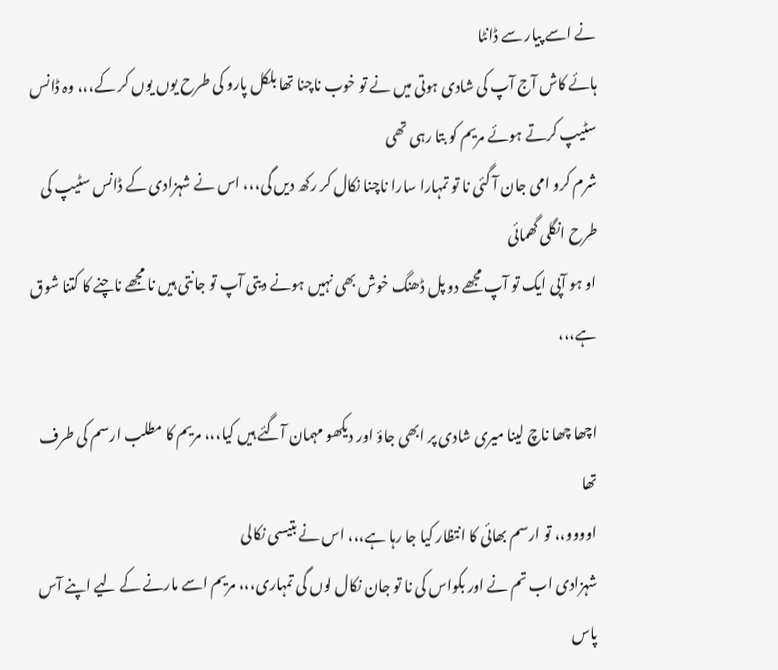نے اسے پیار سے ڈانٹا
ہائے کاش آج آپ کی شادی ہوتی میں نے تو خوب ناچنا تھا بلکل پارو کی طرح یوں یوں کر کے،،، وہ ڈانس سٹیپ کرتے ہوئے مریم کو بتا رہی تھی
شرم کرو امی جان آ گئی نا تو تمہارا سارا ناچنا نکال کر رکھ دیں گی،،، اس نے شہزادی کے ڈانس سٹیپ کی طرح انگلی گھمائی
او ہو آپی ایک تو آپ مجھے دو پل ڈھنگ خوش بھی نہیں ہونے دیتی آپ تو جانتی ہیں نا مجھے ناچنے کا کتنا شوق ہے،،،

اچھا چھا ناچ لینا میری شادی پر ابھی جاؤ اور دیکھو مہمان آگئے ہیں کیا،،، مریم کا مطلب ارسم کی طرف تھا
اوووو،، تو ارسم بھائی کا انتظار کیا جا رہا ہے،،، اس نے بتیسی نکالی
شہزادی اب تم نے اور بکواس کی نا تو جان نکال لوں گی تمہاری،،، مریم اسے مارنے کے لیے اپنے آس پاس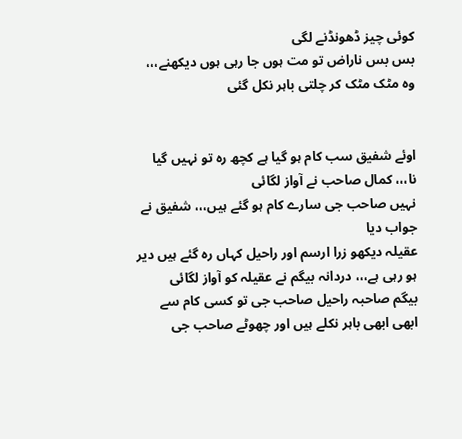کوئی چیز ڈھونڈنے لگی
بس بس ناراض تو مت ہوں جا رہی ہوں دیکھنے،،، وہ مٹک مٹک کر چلتی باہر نکل گئی


اوئے شفیق سب کام ہو گیا ہے کچھ رہ تو نہیں گیا نا،،، کمال صاحب نے آواز لگائی
نہیں صاحب جی سارے کام ہو گئے ہیں،،، شفیق نے جواب دیا
عقیلہ دیکھو زرا ارسم اور راحیل کہاں رہ گئے ہیں دیر ہو رہی ہے،،، دردانہ بیگم نے عقیلہ کو آواز لگائی
بیگم صاحبہ راحیل صاحب جی تو کسی کام سے ابھی ابھی باہر نکلے ہیں اور چھوٹے صاحب جی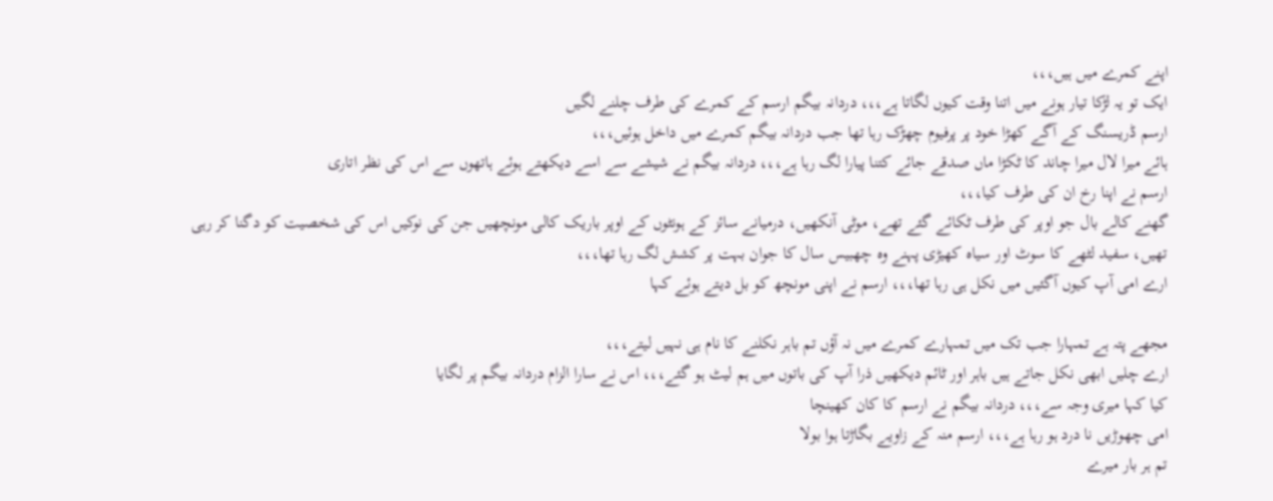اپنے کمرے میں ہیں،،،
ایک تو یہ لڑکا تیار ہونے میں اتنا وقت کیوں لگاتا ہے،،، دردانہ بیگم ارسم کے کمرے کی طرف چلنے لگیں
ارسم ڈریسنگ کے آگے کھڑا خود پر پرفیوم چھڑک رہا تھا جب دردانہ بیگم کمرے میں داخل ہوئیں،،،
ہائے میرا لال میرا چاند کا ٹکڑا ماں صدقے جائے کتنا پیارا لگ رہا ہے،،، دردانہ بیگم نے شیشے سے اسے دیکھتے ہوئے ہاتھوں سے اس کی نظر اتاری
ارسم نے اپنا رخ ان کی طرف کیا،،،
گھنے کالے بال جو اوپر کی طرف ٹکائے گئے تھے، موٹی آنکھیں، درمیانے سائز کے ہونٹوں کے اوپر باریک کالی مونچھیں جن کی نوکیں اس کی شخصیت کو دگنا کر رہی تھیں، سفید لٹھے کا سوٹ اور سیاہ کھیڑی پہنے وہ چھبیس سال کا جوان بہت پر کشش لگ رہا تھا،،،
ارے امی آپ کیوں آگئیں میں نکل ہی رہا تھا،،، ارسم نے اپنی مونچھ کو بل دیتے ہوئے کہا

مجھے پتہ ہے تمہارا جب تک میں تمہارے کمرے میں نہ آؤں تم باہر نکلنے کا نام ہی نہیں لیتے،،،
ارے چلیں ابھی نکل جاتے ہیں باہر اور ٹائم دیکھیں ذرا آپ کی باتوں میں ہم لیٹ ہو گئے،،، اس نے سارا الزام دردانہ بیگم پر لگایا
کیا کہا میری وجہ سے،،، دردانہ بیگم نے ارسم کا کان کھینچا
امی چھوڑیں نا درد ہو رہا ہے،،، ارسم منہ کے زاویے بگاڑتا ہوا بولا
تم ہر بار میرے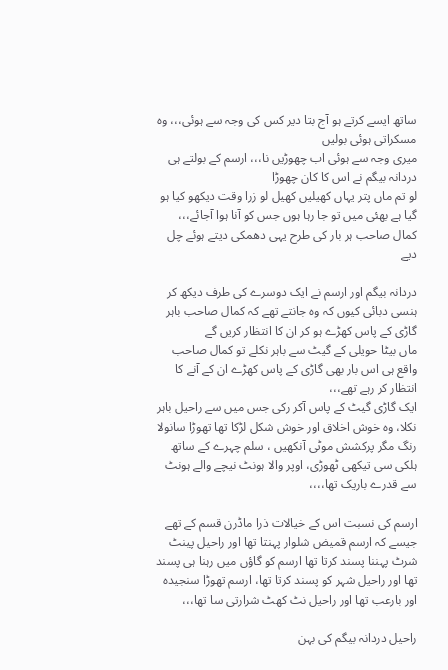ساتھ ایسے کرتے ہو آج بتا دیر کس کی وجہ سے ہوئی،،، وہ مسکراتی ہوئی بولیں
میری وجہ سے ہوئی اب چھوڑیں نا،،، ارسم کے بولتے ہی دردانہ بیگم نے اس کا کان چھوڑا
لو تم ماں پتر یہاں کھیلیں کھیل لو زرا وقت دیکھو کیا ہو گیا ہے بھئی میں تو جا رہا ہوں جس کو آنا ہوا آجائے،،، کمال صاحب ہر بار کی طرح یہی دھمکی دیتے ہوئے چل دیے

دردانہ بیگم اور ارسم نے ایک دوسرے کی طرف دیکھ کر ہنسی دبائی کیوں کہ وہ جانتے تھے کہ کمال صاحب باہر گاڑی کے پاس کھڑے ہو کر ان کا انتظار کریں گے
ماں بیٹا حویلی کے گیٹ سے باہر نکلے تو کمال صاحب واقع ہی اس بار بھی گاڑی کے پاس کھڑے ان کے آنے کا انتظار کر رہے تھے،،،
ایک گاڑی گیٹ کے پاس آکر رکی جس میں سے راحیل باہر نکلا، وہ خوش اخلاق اور خوش شکل لڑکا تھا تھوڑا سانولا رنگ مگر پرکشش موٹی آنکھیں ، سلم چہرے کے ساتھ ہلکی سی تیکھی ٹھوڑی، اوپر والا ہونٹ نیچے والے ہونٹ سے قدرے باریک تھا،،،،

ارسم کی نسبت اس کے خیالات ذرا ماڈرن قسم کے تھے جیسے کہ ارسم قمیض شلوار پہنتا تھا اور راحیل پینٹ شرٹ پہننا پسند کرتا تھا ارسم کو گاؤں میں رہنا ہی پسند تھا اور راحیل شہر کو پسند کرتا تھا، ارسم تھوڑا سنجیدہ اور بارعب تھا اور راحیل نٹ کھٹ شرارتی سا تھا،،،

راحیل دردانہ بیگم کی بہن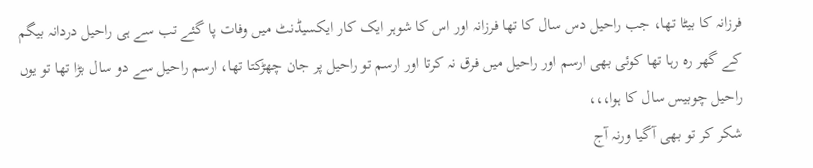فرزانہ کا بیٹا تھا، جب راحیل دس سال کا تھا فرزانہ اور اس کا شوہر ایک کار ایکسیڈنٹ میں وفات پا گئے تب سے ہی راحیل دردانہ بیگم کے گھر رہ رہا تھا کوئی بھی ارسم اور راحیل میں فرق نہ کرتا اور ارسم تو راحیل پر جان چھڑکتا تھا، ارسم راحیل سے دو سال بڑا تھا تو یوں راحیل چوبیس سال کا ہوا،،،
شکر کر تو بھی آگیا ورنہ آج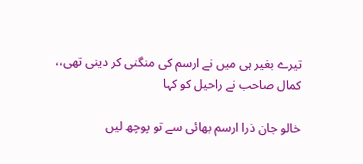تیرے بغیر ہی میں نے ارسم کی منگنی کر دینی تھی،، کمال صاحب نے راحیل کو کہا

خالو جان ذرا ارسم بھائی سے تو پوچھ لیں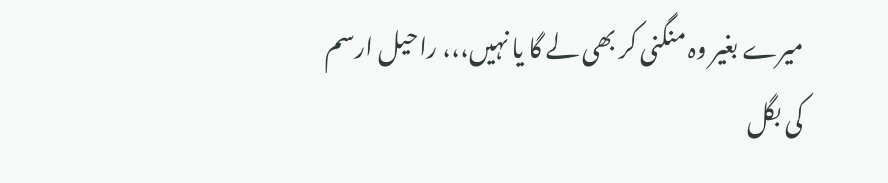میرے بغیر وہ منگنی کر بھی لے گا یا نہیں،،، راحیل ارسم کی بگل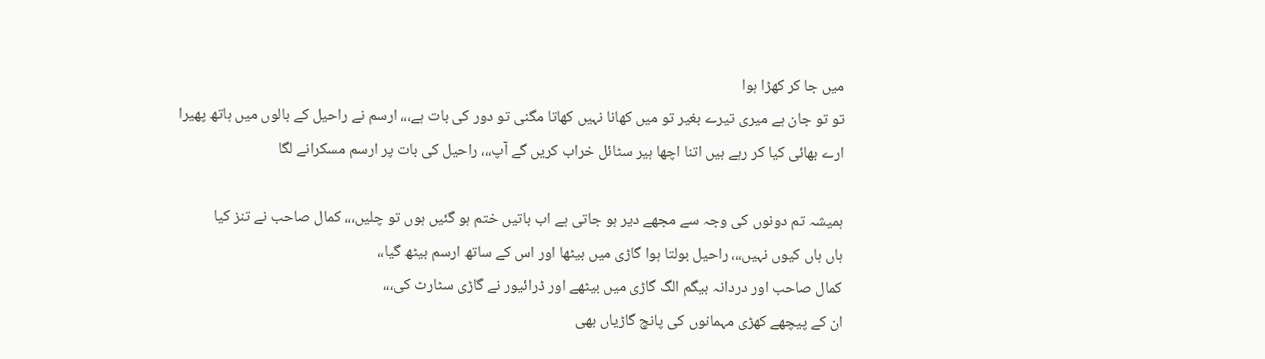میں جا کر کھڑا ہوا
تو تو جان ہے میری تیرے بغیر تو میں کھانا نہیں کھاتا مگنی تو دور کی بات ہے،،، ارسم نے راحیل کے بالوں میں ہاتھ پھیرا
ارے بھائی کیا کر رہے ہیں اتنا اچھا ہیر سٹائل خراب کریں گے آپ،،، راحیل کی بات پر ارسم مسکرانے لگا

ہمیشہ تم دونوں کی وجہ سے مجھے دیر ہو جاتی ہے اب باتیں ختم ہو گئیں ہوں تو چلیں،،، کمال صاحب نے تنز کیا
ہاں ہاں کیوں نہیں،،، راحیل بولتا ہوا گاڑی میں بیٹھا اور اس کے ساتھ ارسم بیٹھ گیا،،
کمال صاحب اور دردانہ بیگم الگ گاڑی میں بیٹھے اور ڈرائیور نے گاڑی سٹارٹ کی،،،
ان کے پیچھے کھڑی مہمانوں کی پانچ گاڑیاں بھی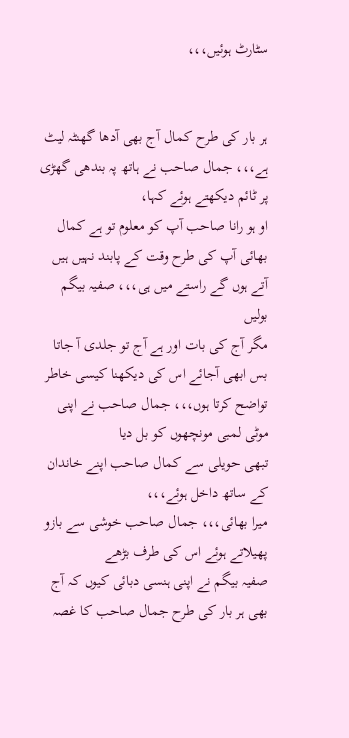سٹارٹ ہوئیں،،،


ہر بار کی طرح کمال آج بھی آدھا گھنٹہ لیٹ ہے،،، جمال صاحب نے ہاتھ پہ بندھی گھڑی پر ٹائم دیکھتے ہوئے کہا،
او ہو رانا صاحب آپ کو معلوم تو ہے کمال بھائی آپ کی طرح وقت کے پابند نہیں ہیں آتے ہوں گے راستے میں ہی،،، صفیہ بیگم بولیں
مگر آج کی بات اور ہے آج تو جلدی آ جاتا بس ابھی آجائے اس کی دیکھنا کیسی خاطر تواضح کرتا ہوں،،، جمال صاحب نے اپنی موٹی لمبی مونچھوں کو بل دیا
تبھی حویلی سے کمال صاحب اپنے خاندان کے ساتھ داخل ہوئے،،،
میرا بھائی،،، جمال صاحب خوشی سے بازو پھیلاتے ہوئے اس کی طرف بڑھے
صفیہ بیگم نے اپنی ہنسی دبائی کیوں کہ آج بھی ہر بار کی طرح جمال صاحب کا غصہ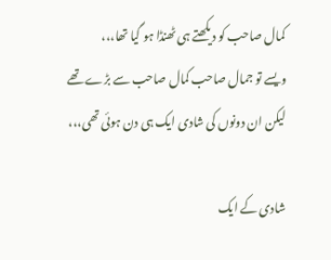کمال صاحب کو دیکھتے ہی ٹھنڈا ہو گیا تھا،،،
ویسے تو جمال صاحب کمال صاحب سے بڑے تھے لیکن ان دونوں کی شادی ایک ہی دن ہوئی تھی،،،

شادی کے ایک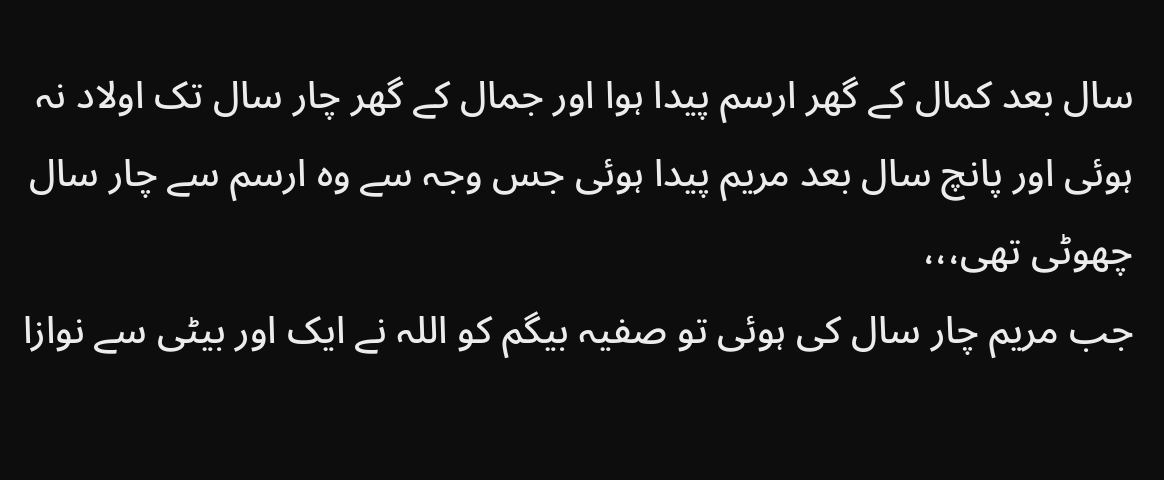سال بعد کمال کے گھر ارسم پیدا ہوا اور جمال کے گھر چار سال تک اولاد نہ ہوئی اور پانچ سال بعد مریم پیدا ہوئی جس وجہ سے وہ ارسم سے چار سال چھوٹی تھی،،،
جب مریم چار سال کی ہوئی تو صفیہ بیگم کو اللہ نے ایک اور بیٹی سے نوازا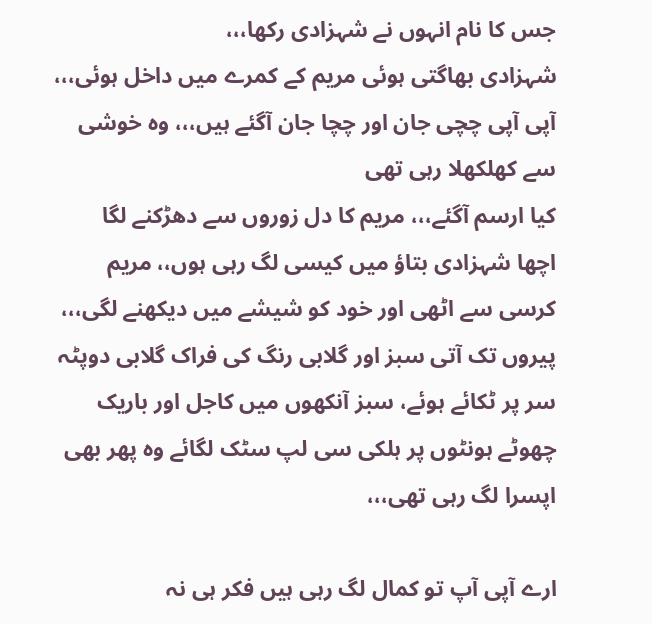جس کا نام انہوں نے شہزادی رکھا،،،
شہزادی بھاگتی ہوئی مریم کے کمرے میں داخل ہوئی،،،
آپی آپی چچی جان اور چچا جان آگئے ہیں،،، وہ خوشی سے کھلکھلا رہی تھی
کیا ارسم آگئے،،، مریم کا دل زوروں سے دھڑکنے لگا
اچھا شہزادی بتاؤ میں کیسی لگ رہی ہوں،، مریم کرسی سے اٹھی اور خود کو شیشے میں دیکھنے لگی،،،
پیروں تک آتی سبز اور گلابی رنگ کی فراک گلابی دوپٹہ سر پر ٹکائے ہوئے، سبز آنکھوں میں کاجل اور باریک چھوٹے ہونٹوں پر ہلکی سی لپ سٹک لگائے وہ پھر بھی اپسرا لگ رہی تھی،،،

ارے آپی آپ تو کمال لگ رہی ہیں فکر ہی نہ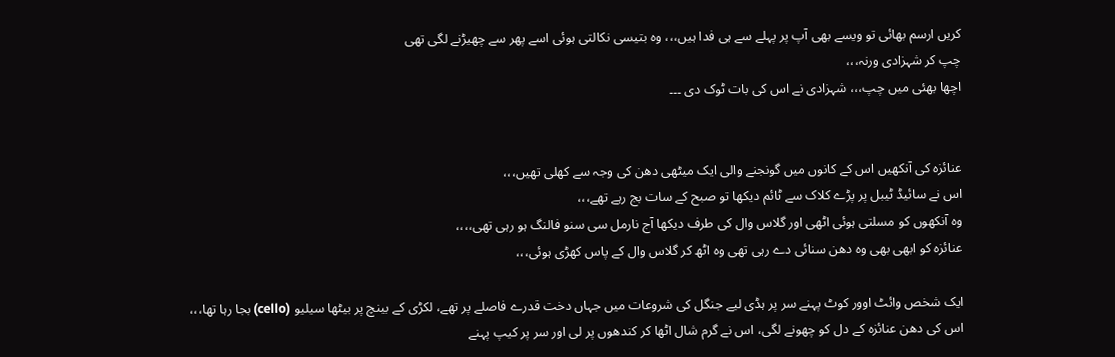کریں ارسم بھائی تو ویسے بھی آپ پر پہلے سے ہی فدا ہیں،،، وہ بتیسی نکالتی ہوئی اسے پھر سے چھیڑنے لگی تھی
چپ کر شہزادی ورنہ،،،
اچھا بھئی میں چپ،،، شہزادی نے اس کی بات ٹوک دی ۔۔۔


عنائزہ کی آنکھیں اس کے کانوں میں گونجنے والی ایک میٹھی دھن کی وجہ سے کھلی تھیں،،،
اس نے سائیڈ ٹیبل پر پڑے کلاک سے ٹائم دیکھا تو صبح کے سات بج رہے تھے،،،
وہ آنکھوں کو مسلتی ہوئی اٹھی اور گلاس وال کی طرف دیکھا آج نارمل سی سنو فالنگ ہو رہی تھی،،،،
عنائزہ کو ابھی بھی وہ دھن سنائی دے رہی تھی وہ اٹھ کر گلاس وال کے پاس کھڑی ہوئی،،،

ایک شخص وائٹ اوور کوٹ پہنے سر پر ہڈی لیے جنگل کی شروعات میں جہاں دخت قدرے فاصلے پر تھے، لکڑی کے بینچ پر بیٹھا سیلیو (cello) بجا رہا تھا،،،
اس کی دھن عنائزہ کے دل کو چھونے لگی، اس نے گرم شال اٹھا کر کندھوں پر لی اور سر پر کیپ پہنے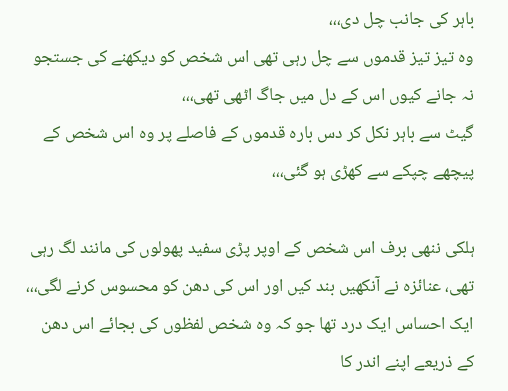باہر کی جانب چل دی،،،
وہ تیز تیز قدموں سے چل رہی تھی اس شخص کو دیکھنے کی جستجو نہ جانے کیوں اس کے دل میں جاگ اٹھی تھی،،،
گیٹ سے باہر نکل کر دس بارہ قدموں کے فاصلے پر وہ اس شخص کے پیچھے چپکے سے کھڑی ہو گئی،،،

ہلکی ننھی برف اس شخص کے اوپر پڑی سفید پھولوں کی مانند لگ رہی تھی، عنائزہ نے آنکھیں بند کیں اور اس کی دھن کو محسوس کرنے لگی،،،
ایک احساس ایک درد تھا جو کہ وہ شخص لفظوں کی بجائے اس دھن کے ذریعے اپنے اندر کا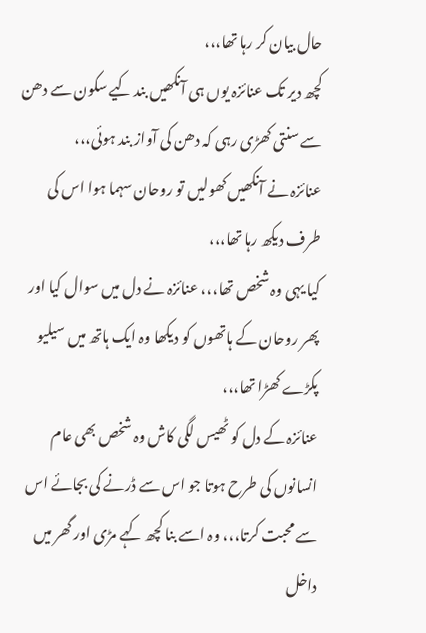حال بیان کر رہا تھا،،،
کچھ دیر تک عنائزہ یوں ہی آنکھیں بند کیے سکون سے دھن سے سنتی کھڑی رہی کہ دھن کی آواز بند ہوئی،،،
عنائزہ نے آنکھیں کھولیں تو روحان سہما ہوا اس کی طرف دیکھ رہا تھا،،،
کیا یہی وہ شخص تھا،،، عنائزہ نے دل میں سوال کیا اور پھر روحان کے ہاتھوں کو دیکھا وہ ایک ہاتھ میں سیلیو پکڑے کھڑا تھا،،،
عنائزہ کے دل کو ٹھیس لگی کاش وہ شخص بھی عام انسانوں کی طرح ہوتا جو اس سے ڈرنے کی بجائے اس سے محبت کرتا،،، وہ اسے بنا کچھ کہے مڑی اور گھر میں داخل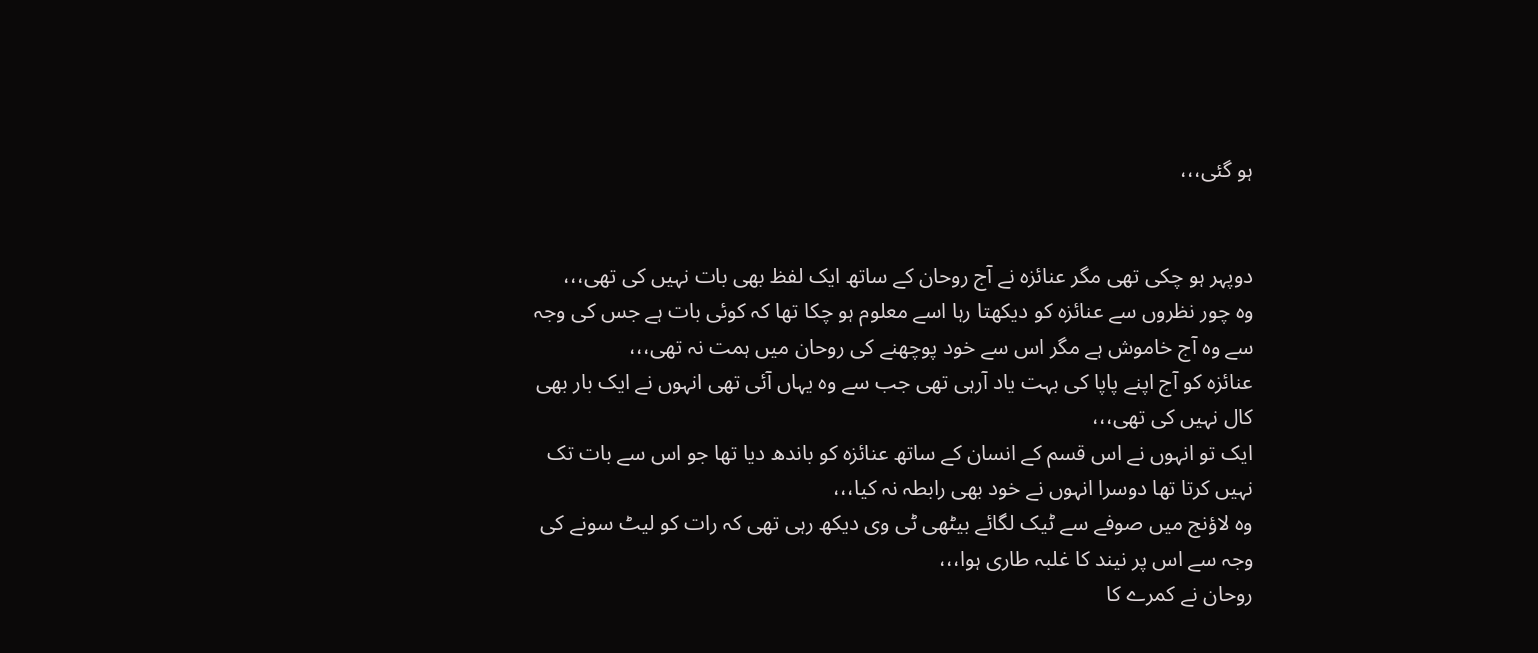ہو گئی،،،


دوپہر ہو چکی تھی مگر عنائزہ نے آج روحان کے ساتھ ایک لفظ بھی بات نہیں کی تھی،،،
وہ چور نظروں سے عنائزہ کو دیکھتا رہا اسے معلوم ہو چکا تھا کہ کوئی بات ہے جس کی وجہ سے وہ آج خاموش ہے مگر اس سے خود پوچھنے کی روحان میں ہمت نہ تھی،،،
عنائزہ کو آج اپنے پاپا کی بہت یاد آرہی تھی جب سے وہ یہاں آئی تھی انہوں نے ایک بار بھی کال نہیں کی تھی،،،
ایک تو انہوں نے اس قسم کے انسان کے ساتھ عنائزہ کو باندھ دیا تھا جو اس سے بات تک نہیں کرتا تھا دوسرا انہوں نے خود بھی رابطہ نہ کیا،،،
وہ لاؤنج میں صوفے سے ٹیک لگائے بیٹھی ٹی وی دیکھ رہی تھی کہ رات کو لیٹ سونے کی وجہ سے اس پر نیند کا غلبہ طاری ہوا،،،
روحان نے کمرے کا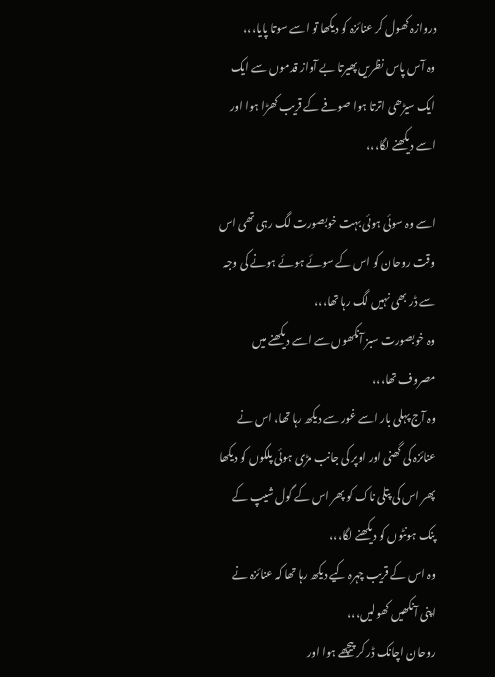دروازہ کھول کر عنائزہ کو دیکھا تو اسے سوتا پایا،،،
وہ آس پاس نظریں پھیرتا بے آواز قدموں سے ایک ایک سیڑھی اترتا ہوا صوفے کے قریب کھڑا ہوا اور اسے دیکھنے لگا،،،

اسے وہ سوئی ہوئی بہت خوبصورت لگ رہی تھی اس وقت روحان کو اس کے سوئے ہوئے ہونے کی وجہ سے ڈر بھی نہیں لگ رہا تھا،،،
وہ خوبصورت سبز آنکھوں سے اسے دیکھنے میں مصروف تھا،،،
وہ آج پہلی بار اسے غور سے دیکھ رہا تھا، اس نے عنائزہ کی گھنی اور اوپر کی جانب مڑی ہوئی پلکوں کو دیکھا پھر اس کی پتلی ناک کو پھر اس کے گول شیپ کے پنک ہونٹوں کو دیکھنے لگا،،،
وہ اس کے قریب چہرہ کیے دیکھ رہا تھا کہ عنائزہ نے اپنی آنکھیں کھولیں،،،
روحان اچانک ڈر کر پیچھے ہوا اور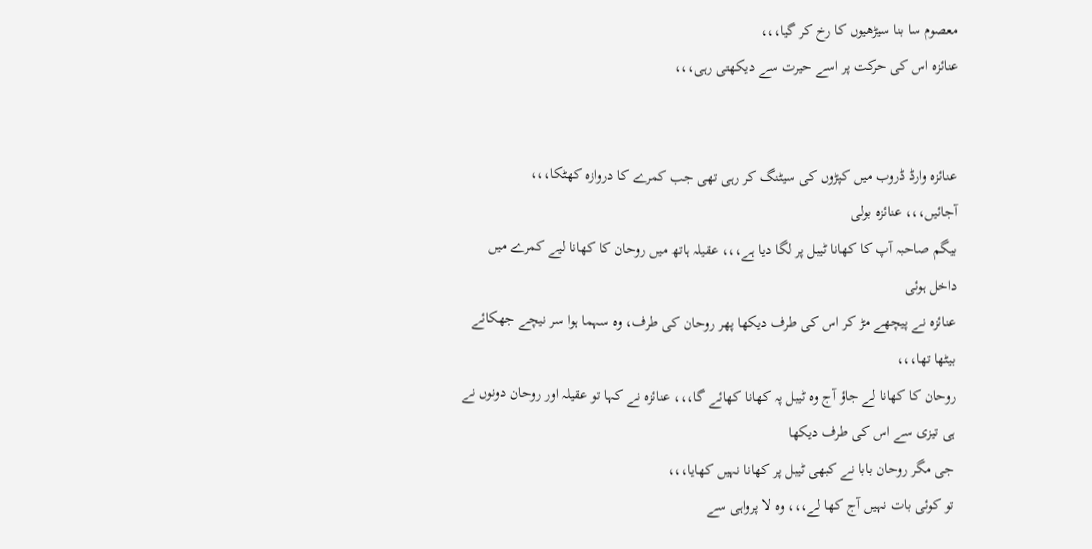معصوم سا بنا سیڑھیوں کا رخ کر گیا،،،
عنائزہ اس کی حرکت پر اسے حیرت سے دیکھتی رہی،،،


عنائزہ وارڈ ڈروب میں کپڑوں کی سیٹنگ کر رہی تھی جب کمرے کا دروازہ کھٹکا،،،
آجائیں،،، عنائزہ بولی
بیگم صاحبہ آپ کا کھانا ٹیبل پر لگا دیا ہے،،، عقیلہ ہاتھ میں روحان کا کھانا لیے کمرے میں داخل ہوئی
عنائزہ نے پیچھے مڑ کر اس کی طرف دیکھا پھر روحان کی طرف، وہ سہما ہوا سر نیچے جھکائے بیٹھا تھا،،،
روحان کا کھانا لے جاؤ آج وہ ٹیبل پہ کھانا کھائے گا،،، عنائزہ نے کہا تو عقیلہ اور روحان دونوں نے ہی تیزی سے اس کی طرف دیکھا
جی مگر روحان بابا نے کبھی ٹیبل پر کھانا نہیں کھایا،،،
تو کوئی بات نہیں آج کھا لے،،، وہ لا پرواہی سے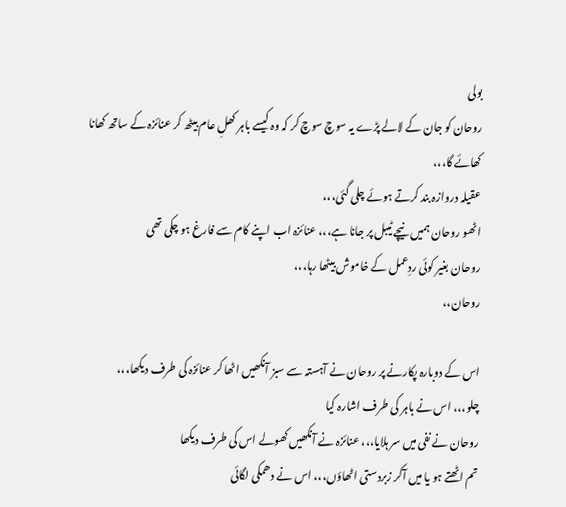بولی
روحان کو جان کے لالے پڑے یہ سوچ سوچ کر کہ وہ کیسے باہر کھلِ عام بیٹھ کر عنائزہ کے ساتھ کھانا کھائے گا،،،
عقیلہ دروازہ بند کرتے ہوئے چلی گئی،،،
اٹھو روحان ہمیں نیچے ٹیبل پر جانا ہے،،، عنائزہ اب اپنے کام سے فارغ ہو چکی تھی
روحان بغیر کوئی ردِعمل کے خاموش بیٹھا رہا،،،
روحان،،

اس کے دوبارہ پکارنے پر روحان نے آہستہ سے سبز آنکھیں اٹھا کر عنائزہ کی طرف دیکھا،،،
چلو،،، اس نے باہر کی طرف اشارہ کیا
روحان نے نفی میں سر ہلایا،،، عنائزہ نے آنکھیں کھولے اس کی طرف دیکھا
تم اٹھتے ہو یا میں آکر زبردستی اٹھاؤں،،، اس نے دھمکی لگائی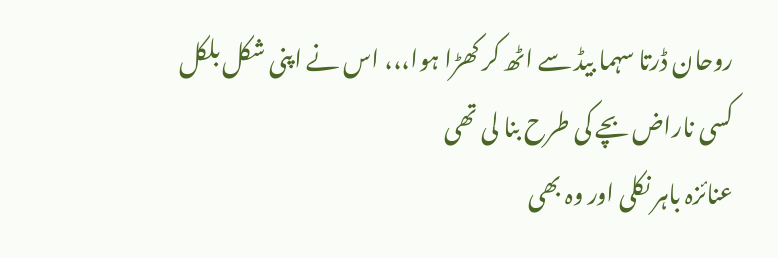روحان ڈرتا سہما بیڈ سے اٹھ کر کھڑا ہوا،،، اس نے اپنی شکل بلکل کسی ناراض بچے کی طرح بنا لی تھی
عنائزہ باہر نکلی اور وہ بھی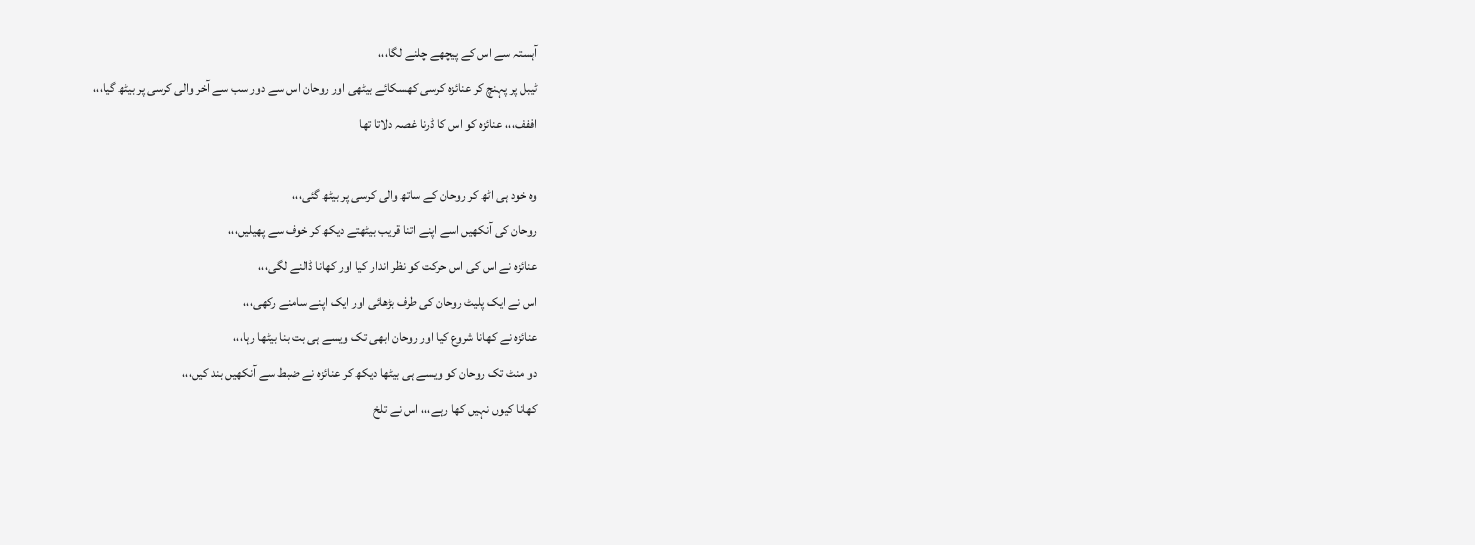آہستہ سے اس کے پیچھے چلنے لگا،،،
ٹیبل پر پہنچ کر عنائزہ کرسی کھسکائے بیٹھی اور روحان اس سے دور سب سے آخر والی کرسی پر بیٹھ گیا،،،
اففف،،، عنائزہ کو اس کا ڈرنا غصہ دلاتا تھا

وہ خود ہی اٹھ کر روحان کے ساتھ والی کرسی پر بیٹھ گئی،،،
روحان کی آنکھیں اسے اپنے اتنا قریب بیٹھتے دیکھ کر خوف سے پھیلیں،،،
عنائزہ نے اس کی اس حرکت کو نظر اندار کیا اور کھانا ڈالنے لگی،،،
اس نے ایک پلیٹ روحان کی طرف بڑھائی اور ایک اپنے سامنے رکھی،،،
عنائزہ نے کھانا شروع کیا اور روحان ابھی تک ویسے ہی بت بنا بیٹھا رہا،،،
دو منٹ تک روحان کو ویسے ہی بیٹھا دیکھ کر عنائزہ نے ضبط سے آنکھیں بند کیں،،،
کھانا کیوں نہیں کھا رہے،،، اس نے تلخ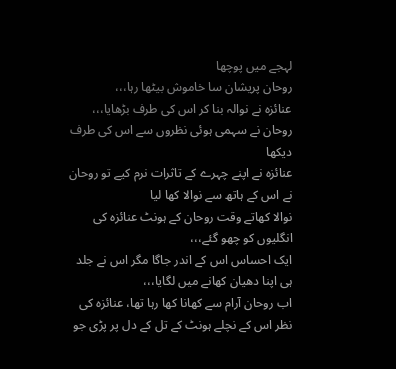لہجے میں پوچھا
روحان پریشان سا خاموش بیٹھا رہا،،،
عنائزہ نے نوالہ بنا کر اس کی طرف بڑھایا،،، روحان نے سہمی ہوئی نظروں سے اس کی طرف دیکھا
عنائزہ نے اپنے چہرے کے تاثرات نرم کیے تو روحان نے اس کے ہاتھ سے نوالا کھا لیا
نوالا کھاتے وقت روحان کے ہونٹ عنائزہ کی انگلیوں کو چھو گئے،،،
ایک احساس اس کے اندر جاگا مگر اس نے جلد ہی اپنا دھیان کھانے میں لگایا،،،
اب روحان آرام سے کھانا کھا رہا تھا، عنائزہ کی نظر اس کے نچلے ہونٹ کے تل کے دل پر پڑی جو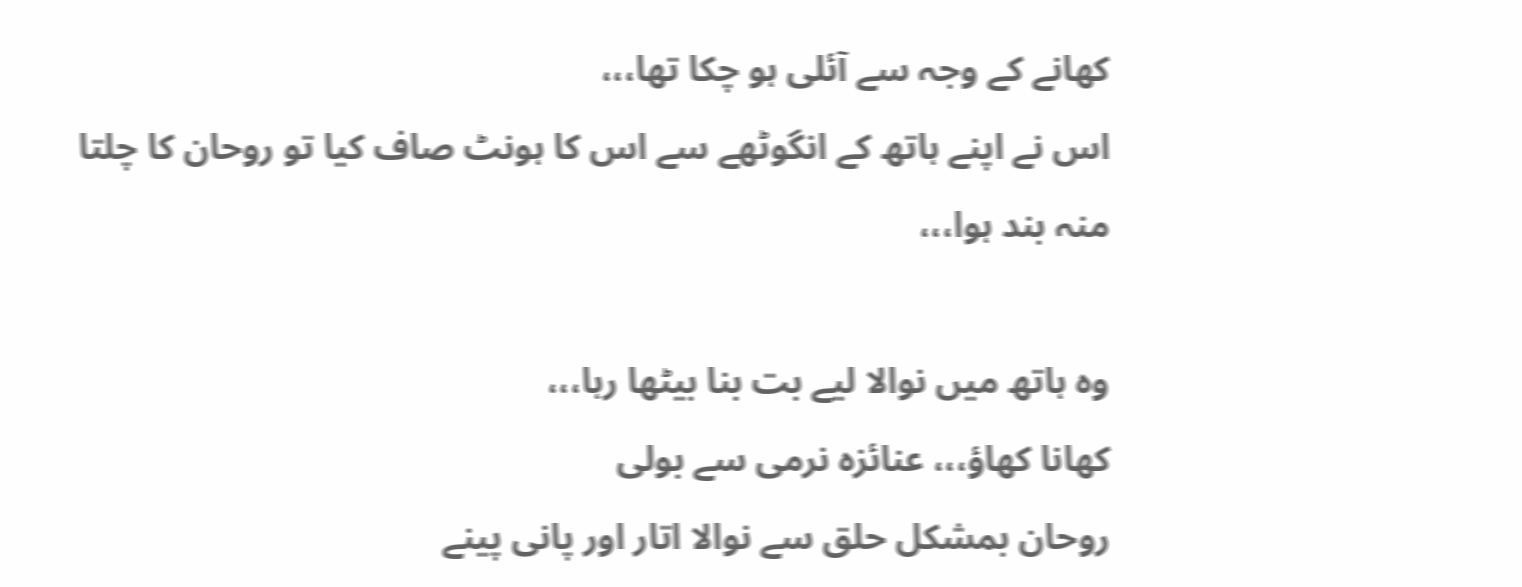کھانے کے وجہ سے آئلی ہو چکا تھا،،،
اس نے اپنے ہاتھ کے انگوٹھے سے اس کا ہونٹ صاف کیا تو روحان کا چلتا منہ بند ہوا،،،

وہ ہاتھ میں نوالا لیے بت بنا بیٹھا رہا،،،
کھانا کھاؤ،،، عنائزہ نرمی سے بولی
روحان بمشکل حلق سے نوالا اتار اور پانی پینے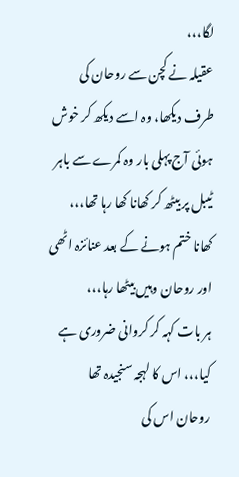لگا،،،
عقیلہ نے کچن سے روحان کی طرف دیکھا، وہ اسے دیکھ کر خوش ہوئی آج پہلی بار وہ کمرے سے باہر ٹیبل پر بیٹھ کر کھانا کھا رہا تھا،،،
کھانا ختم ہونے کے بعد عنائزہ اٹھی اور روحان وہیں بیٹھا رہا،،،
ہر بات کہہ کر کروانی ضروری ہے کیا،،، اس کا لہجہ سنجیدہ تھا
روحان اس کی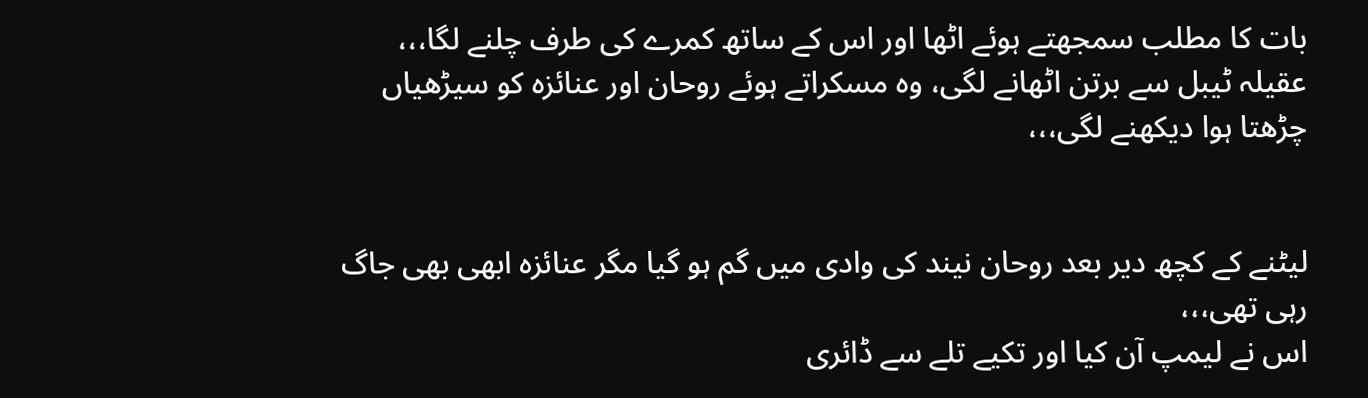بات کا مطلب سمجھتے ہوئے اٹھا اور اس کے ساتھ کمرے کی طرف چلنے لگا،،،
عقیلہ ٹیبل سے برتن اٹھانے لگی، وہ مسکراتے ہوئے روحان اور عنائزہ کو سیڑھیاں چڑھتا ہوا دیکھنے لگی،،،


لیٹنے کے کچھ دیر بعد روحان نیند کی وادی میں گم ہو گیا مگر عنائزہ ابھی بھی جاگ رہی تھی،،،
اس نے لیمپ آن کیا اور تکیے تلے سے ڈائری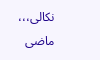نکالی،،،
ماضی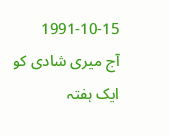1991-10-15
آج میری شادی کو ایک ہفتہ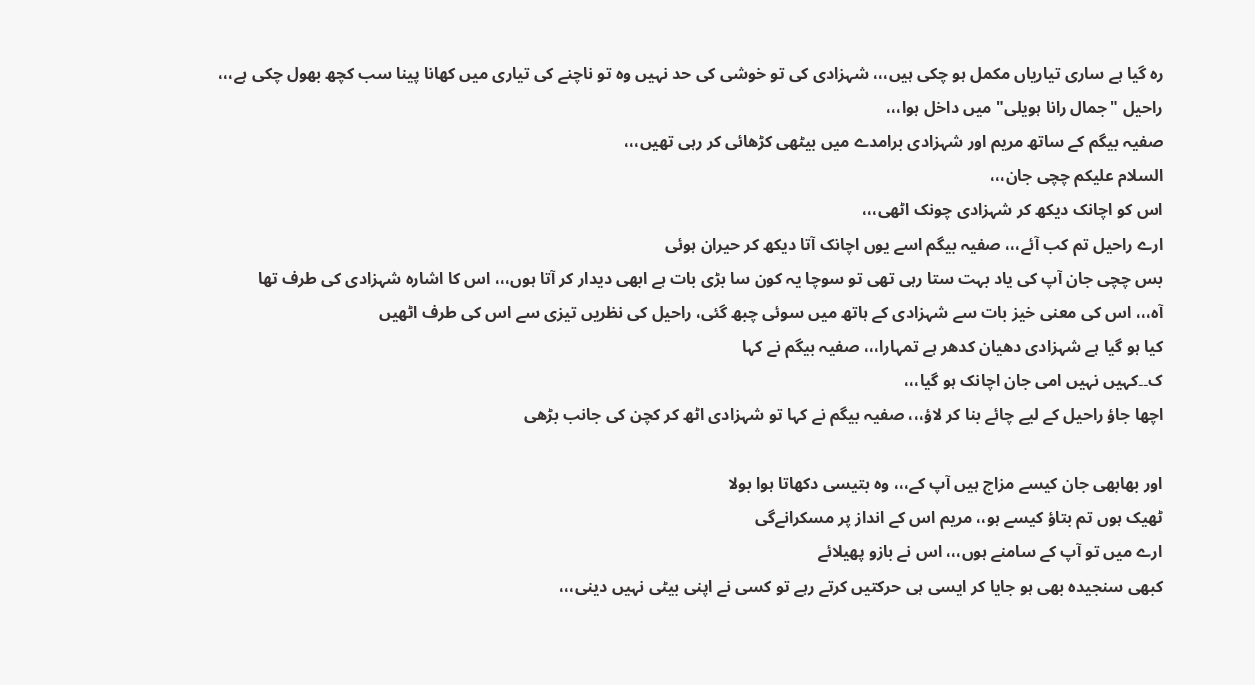رہ گیا ہے ساری تیاریاں مکمل ہو چکی ہیں،،، شہزادی کی تو خوشی کی حد نہیں وہ تو ناچنے کی تیاری میں کھانا پینا سب کچھ بھول چکی ہے،،،
راحیل "جمال رانا ہویلی" میں داخل ہوا،،،
صفیہ بیگم کے ساتھ مریم اور شہزادی برامدے میں بیٹھی کڑھائی کر رہی تھیں،،،
السلام علیکم چچی جان،،،
اس کو اچانک دیکھ کر شہزادی چونک اٹھی،،،
ارے راحیل تم کب آئے،،، صفیہ بیگم اسے یوں اچانک آتا دیکھ کر حیران ہوئی
بس چچی جان آپ کی یاد بہت ستا رہی تھی تو سوچا یہ کون سا بڑی بات ہے ابھی دیدار کر آتا ہوں،،، اس کا اشارہ شہزادی کی طرف تھا
آہ،،، اس کی معنی خیز بات سے شہزادی کے ہاتھ میں سوئی چبھ گئی، راحیل کی نظریں تیزی سے اس کی طرف اٹھیں
کیا ہو گیا ہے شہزادی دھیان کدھر ہے تمہارا،،، صفیہ بیگم نے کہا
ک۔۔کہیں نہیں امی جان اچانک ہو گیا،،،
اچھا جاؤ راحیل کے لیے چائے بنا کر لاؤ،،، صفیہ بیگم نے کہا تو شہزادی اٹھ کر کچن کی جانب بڑھی

اور بھابھی جان کیسے مزاج ہیں آپ کے،،، وہ بتیسی دکھاتا ہوا بولا
ٹھیک ہوں تم بتاؤ کیسے ہو،، مریم اس کے انداز پر مسکرانےگی
ارے میں تو آپ کے سامنے ہوں،،، اس نے بازو پھیلائے
کبھی سنجیدہ بھی ہو جایا کر ایسی ہی حرکتیں کرتے رہے تو کسی نے اپنی بیٹی نہیں دینی،،،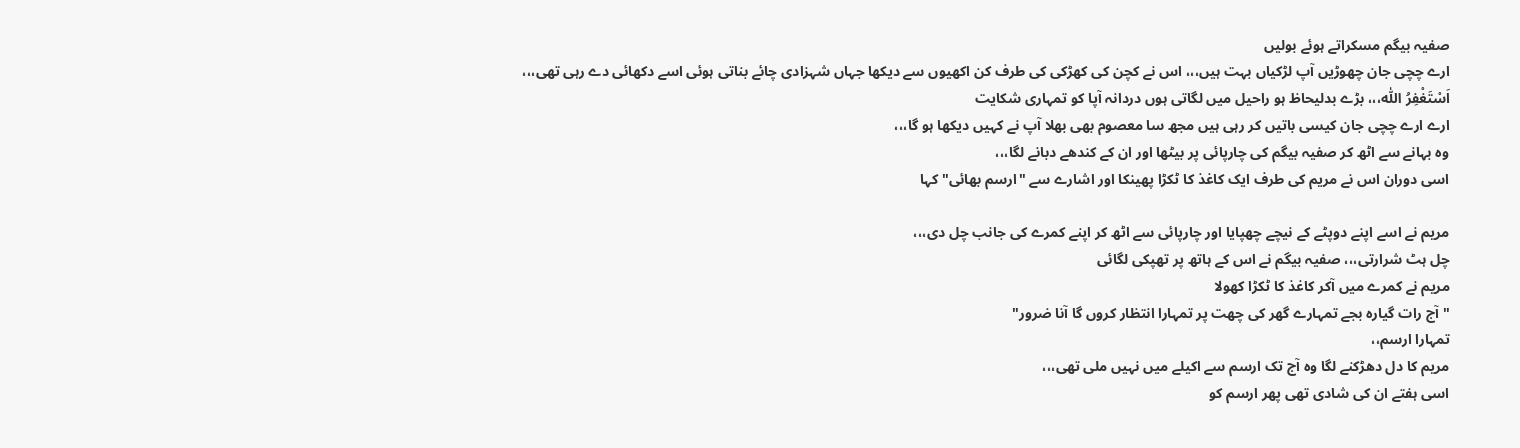صفیہ بیگم مسکراتے ہوئے بولیں
ارے چچی جان چھوڑیں آپ لڑکیاں بہت ہیں،،، اس نے کچن کی کھڑکی کی طرف کن اکھیوں سے دیکھا جہاں شہزادی چائے بناتی ہوئی اسے دکھائی دے رہی تھی،،،
اَسْتَغْفِرُ اللّٰه،،، بڑے بدلیحاظ ہو راحیل میں لگاتی ہوں دردانہ آپا کو تمہاری شکایت
ارے ارے چچی جان کیسی باتیں کر رہی ہیں مجھ سا معصوم بھی بھلا آپ نے کہیں دیکھا ہو گا،،،
وہ بہانے سے اٹھ کر صفیہ بیگم کی چارپائی پر بیٹھا اور ان کے کندھے دبانے لگا،،،
اسی دوران اس نے مریم کی طرف ایک کاغذ کا ٹکڑا پھینکا اور اشارے سے "ارسم بھائی" کہا

مریم نے اسے اپنے دوپٹے کے نیچے چھپایا اور چارپائی سے اٹھ کر اپنے کمرے کی جانب چل دی،،،
چل ہٹ شرارتی،،، صفیہ بیگم نے اس کے ہاتھ پر تھپکی لگائی
مریم نے کمرے میں آکر کاغذ کا ٹکڑا کھولا
"آج رات گیارہ بجے تمہارے گھر کی چھت پر تمہارا انتظار کروں گا آنا ضرور"
تمہارا ارسم،،
مریم کا دل دھڑکنے لگا وہ آج تک ارسم سے اکیلے میں نہیں ملی تھی،،،
اسی ہفتے ان کی شادی تھی پھر ارسم کو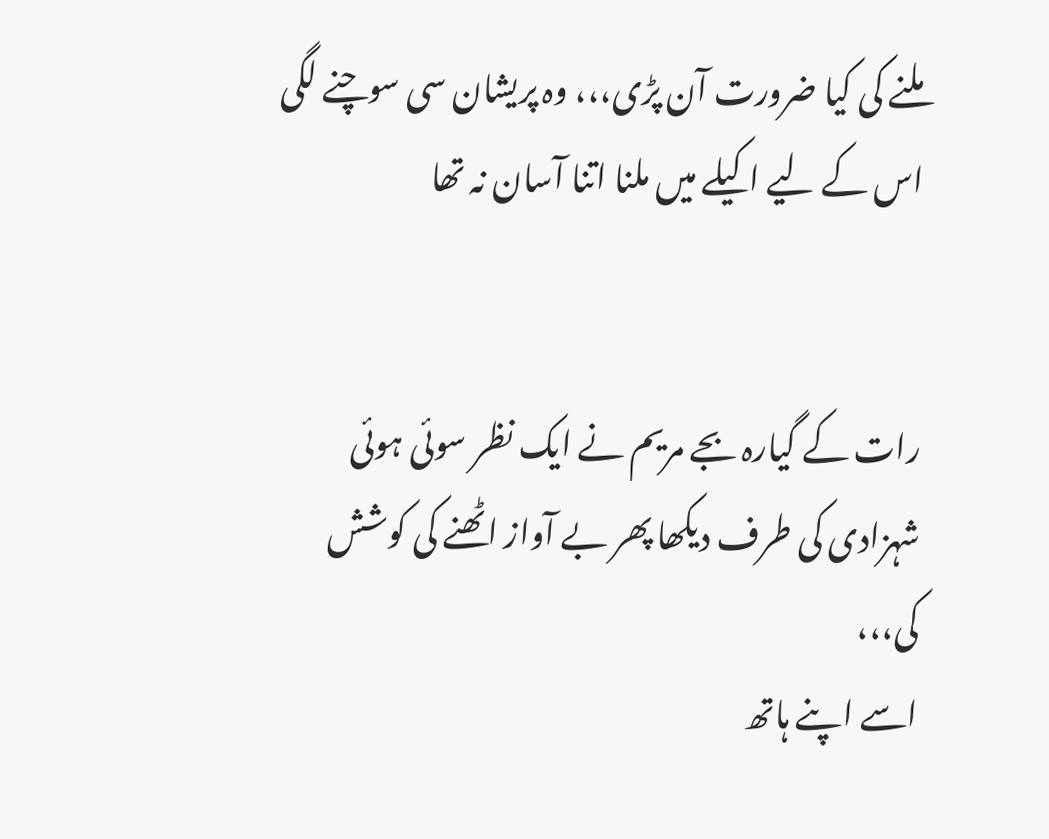ملنے کی کیا ضرورت آن پڑی،،، وہ پریشان سی سوچنے لگی اس کے لیے اکیلے میں ملنا اتنا آسان نہ تھا


رات کے گیارہ بجے مریم نے ایک نظر سوئی ہوئی شہزادی کی طرف دیکھا پھر بے آواز اٹھنے کی کوشش کی،،،
اسے اپنے ہاتھ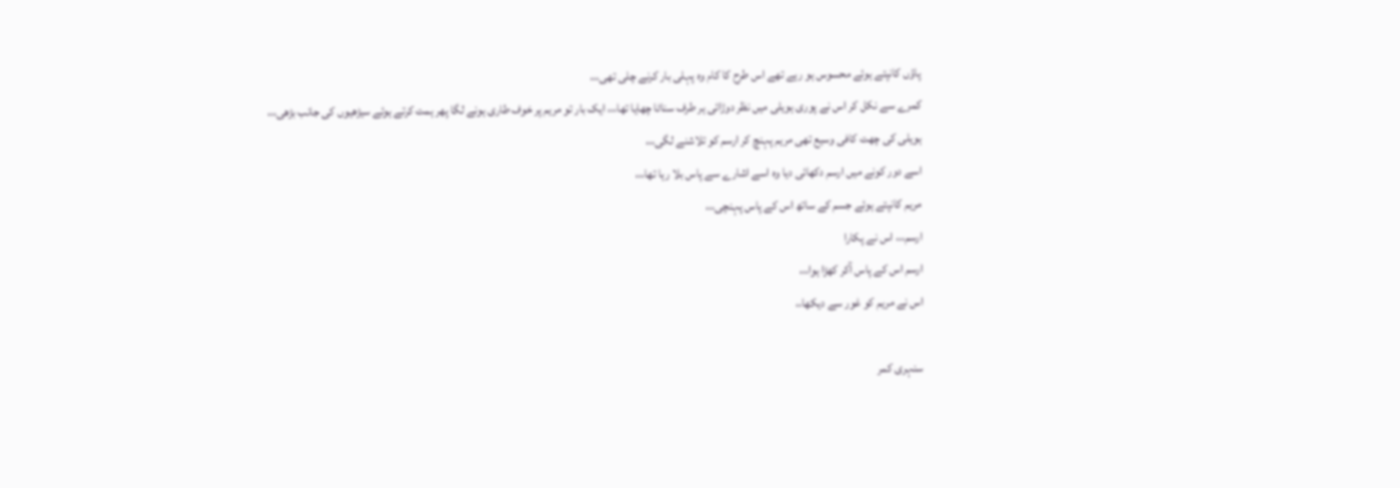پاؤں کانپتے ہوئے محسوس ہو رہے تھے اس طرح کا کام وہ پہلی بار کرنے چلی تھی،،،
کمرے سے نکل کر اس نے پوری ہویلی میں نظر دوڑائی ہر طرف سناٹا چھایا تھا،،، ایک بار تو مریم پر خوف طاری ہونے لگا پھر ہمت کرتے ہوئے سیڑھیوں کی جانب بڑھی،،،
ہویلی کی چھت کافی وسیع تھی مریم پہنچ کر ارسم کو تلاشنے لگی،،،
اسے دور کونے میں ارسم دکھائی دیا وہ اسے اشارے سے پاس بلا رہا تھا،،،
مریم کانپتے ہوئے جسم کے ساتھ اس کے پاس پہنچی،،،
ارسم،،، اس نے پکارا
ارسم اس کے پاس آکر کھڑا ہوا،،،
اس نے مریم کو غور سے دیکھا،،

سنہری کمر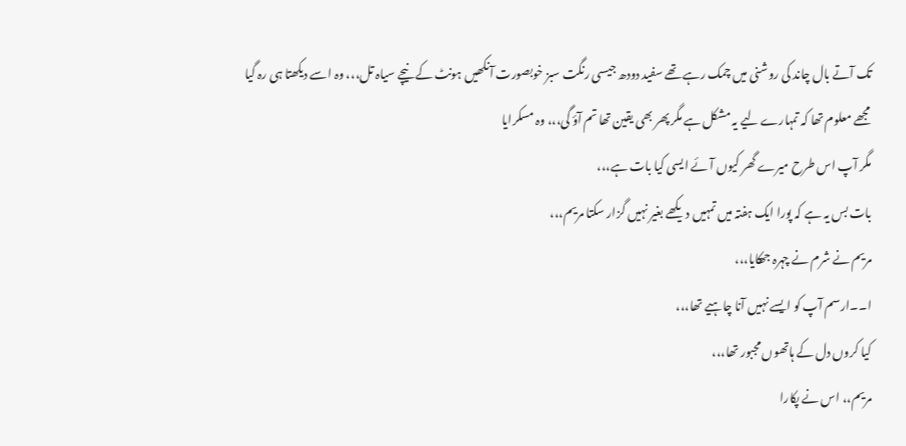تک آتے بال چاند کی روشنی میں چمک رہے تھے سفید دودھ جیسی رنگت سبز خوبصورت آنکھیں ہونٹ کے نیچے سیاہ تل،،، وہ اسے دیکھتا ہی رہ گیا
مجھے معلوم تھا کہ تمہارے لیے یہ مشکل ہے مگر پھر بھی یقین تھا تم آؤ گی،،، وہ مسکرایا
مگر آپ اس طرح میرے گھر کیوں آئے ایسی کیا بات ہے،،،
بات بس یہ ہے کہ پورا ایک ہفتہ میں تمہیں دیکھے بغیر نہیں گزار سکتا مریم،،،
مریم نے شرم نے چہرہ جھکایا،،،
ا۔۔ارسم آپ کو ایسے نہیں آنا چاہیے تھا،،،
کیا کروں دل کے ہاتھوں مجبور تھا،،،
مریم،، اس نے پکارا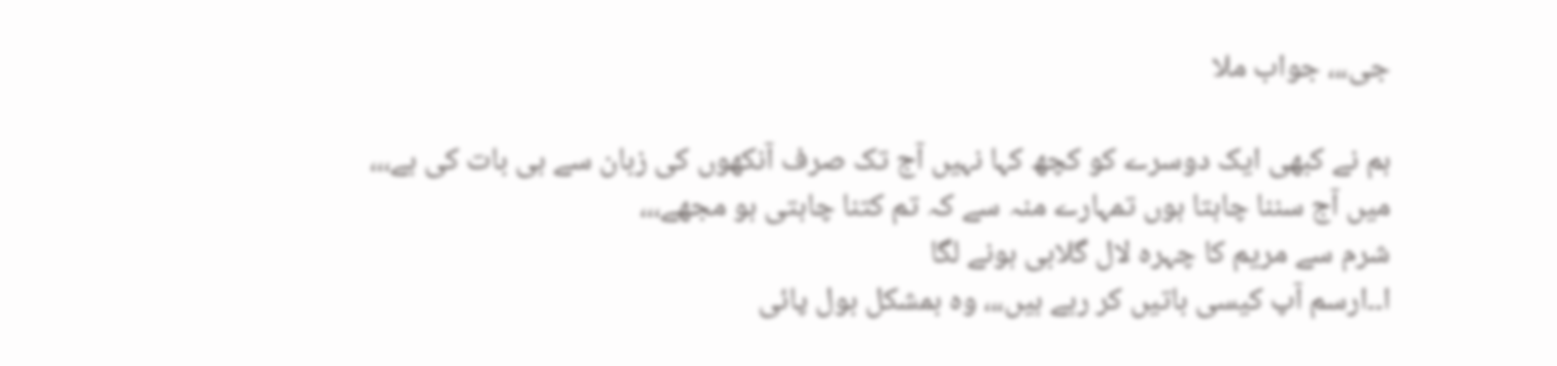جی،،، جواب ملا

ہم نے کبھی ایک دوسرے کو کچھ کہا نہیں آج تک صرف آنکھوں کی زبان سے ہی بات کی ہے،،،
میں آج سننا چاہتا ہوں تمہارے منہ سے کہ تم کتنا چاہتی ہو مجھے،،،
شرم سے مریم کا چہرہ لال گلابی ہونے لگا
ا۔۔ارسم آپ کیسی باتیں کر رہے ہیں،،، وہ بمشکل بول پائی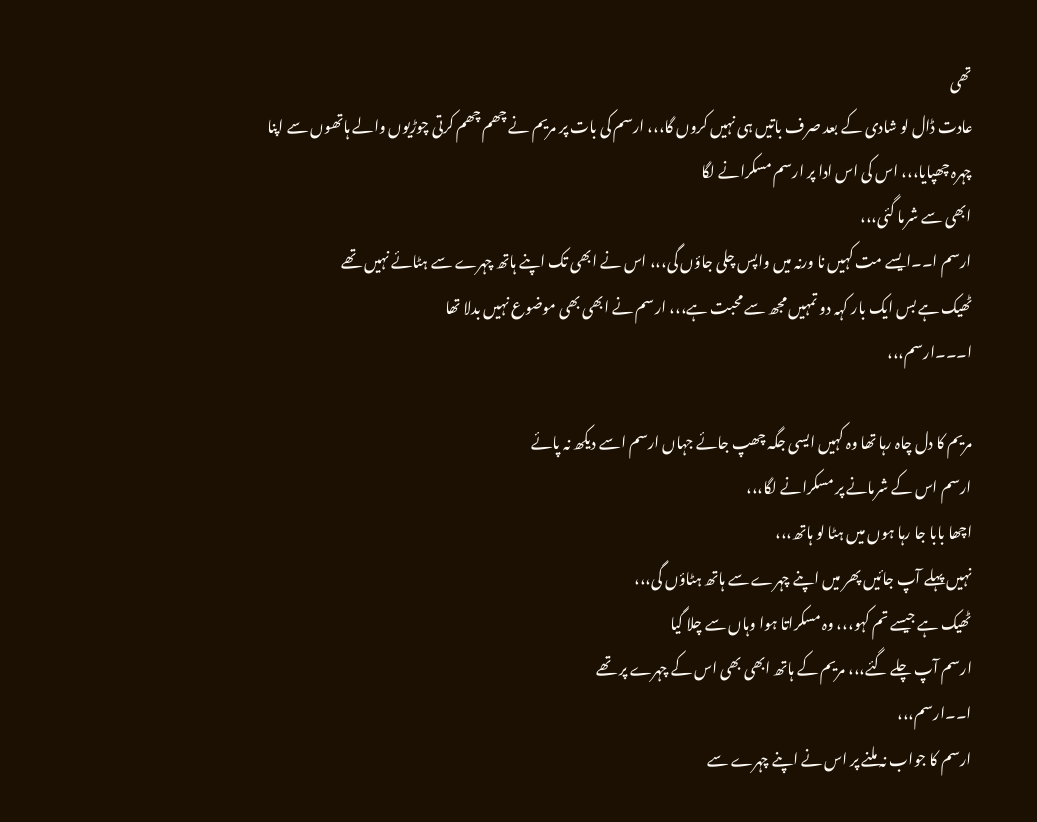تھی
عادت ڈال لو شادی کے بعد صرف باتیں ہی نہیں کروں گا،،، ارسم کی بات پر مریم نے چھم چھم کرتی چوڑیوں والے ہاتھوں سے اپنا چہرہ چھپایا،،، اس کی اس ادا پر ارسم مسکرانے لگا
ابھی سے شرما گئی،،،
ارسم ا۔۔ایسے مت کہیں نا ورنہ میں واپس چلی جاؤں گی،،، اس نے ابھی تک اپنے ہاتھ چہرے سے ہٹائے نہیں تھے
ٹھیک ہے بس ایک بار کہہ دو تمہیں مجھ سے محبت ہے،،، ارسم نے ابھی بھی موضوع نہیں بدلا تھا
ا۔۔۔ارسم،،،

مریم کا دل چاہ رہا تھا وہ کہیں ایسی جگہ چھپ جائے جہاں ارسم اسے دیکھ نہ پائے
ارسم اس کے شرمانے پر مسکرانے لگا،،،
اچھا بابا جا رہا ہوں میں ہٹا لو ہاتھ،،،
نہیں پہلے آپ جائیں پھر میں اپنے چہرے سے ہاتھ ہٹاؤں گی،،،
ٹھیک ہے جیسے تم کہو،،، وہ مسکراتا ہوا وہاں سے چلا گیا
ارسم آپ چلے گئے،،، مریم کے ہاتھ ابھی بھی اس کے چہرے پر تھے
ا۔۔ارسم،،،
ارسم کا جواب نہ ملنے پر اس نے اپنے چہرے سے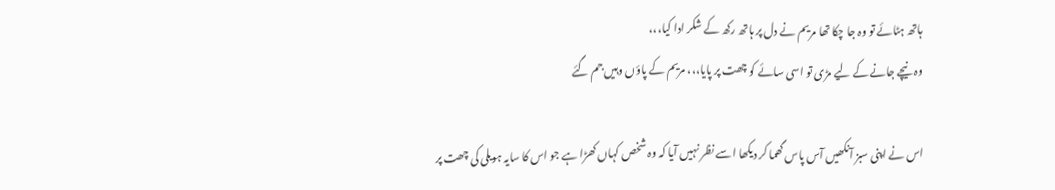ہاتھ ہٹائے تو وہ جا چکا تھا مریم نے دل پر ہاتھ رکھ کے شکر ادا کیا،،،
وہ نیچے جانے کے لیے مڑی تو اسی سائے کو چھت پر پایا،،، مریم کے پاؤں وہیں جم گئے

اس نے اپنی سبز آنکھیں آس پاس گھما کر دیکھا اسے نظر نہیں آیا کہ وہ شخص کہاں کھڑا ہے جو اس کا سایہ ہویلی کی چھت پر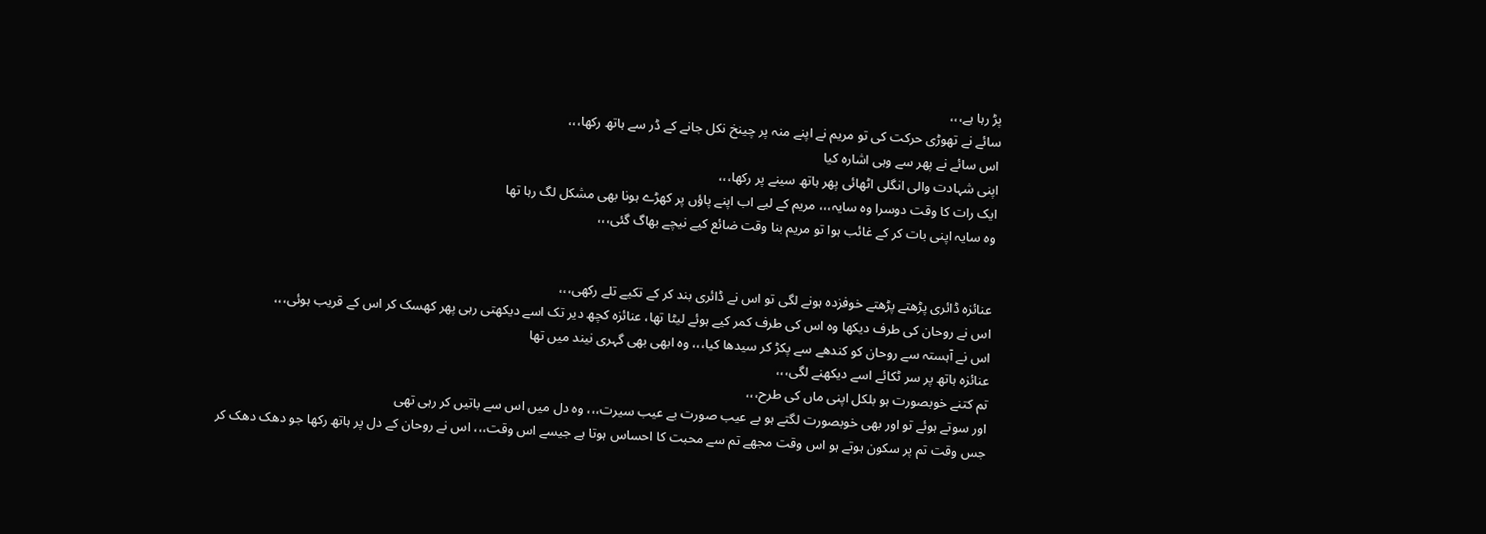پڑ رہا ہے،،،
سائے نے تھوڑی حرکت کی تو مریم نے اپنے منہ پر چینخ نکل جانے کے ڈر سے ہاتھ رکھا،،،
اس سائے نے پھر سے وہی اشارہ کیا
اپنی شہادت والی انگلی اٹھائی پھر ہاتھ سینے پر رکھا،،،
ایک رات کا وقت دوسرا وہ سایہ،،، مریم کے لیے اب اپنے پاؤں پر کھڑے ہونا بھی مشکل لگ رہا تھا
وہ سایہ اپنی بات کر کے غائب ہوا تو مریم بنا وقت ضائع کیے نیچے بھاگ گئی،،،


عنائزہ ڈائری پڑھتے پڑھتے خوفزدہ ہونے لگی تو اس نے ڈائری بند کر کے تکیے تلے رکھی،،،
اس نے روحان کی طرف دیکھا وہ اس کی طرف کمر کیے ہوئے لیٹا تھا، عنائزہ کچھ دیر تک اسے دیکھتی رہی پھر کھسک کر اس کے قریب ہوئی،،،
اس نے آہستہ سے روحان کو کندھے سے پکڑ کر سیدھا کیا،،، وہ ابھی بھی گہری نیند میں تھا
عنائزہ ہاتھ پر سر ٹکائے اسے دیکھنے لگی،،،
تم کتنے خوبصورت ہو بلکل اپنی ماں کی طرح،،،
اور سوتے ہوئے تو اور بھی خوبصورت لگتے ہو بے عیب صورت بے عیب سیرت،،، وہ دل میں اس سے باتیں کر رہی تھی
جس وقت تم پر سکون ہوتے ہو اس وقت مجھے تم سے محبت کا احساس ہوتا ہے جیسے اس وقت،،، اس نے روحان کے دل پر ہاتھ رکھا جو دھک دھک کر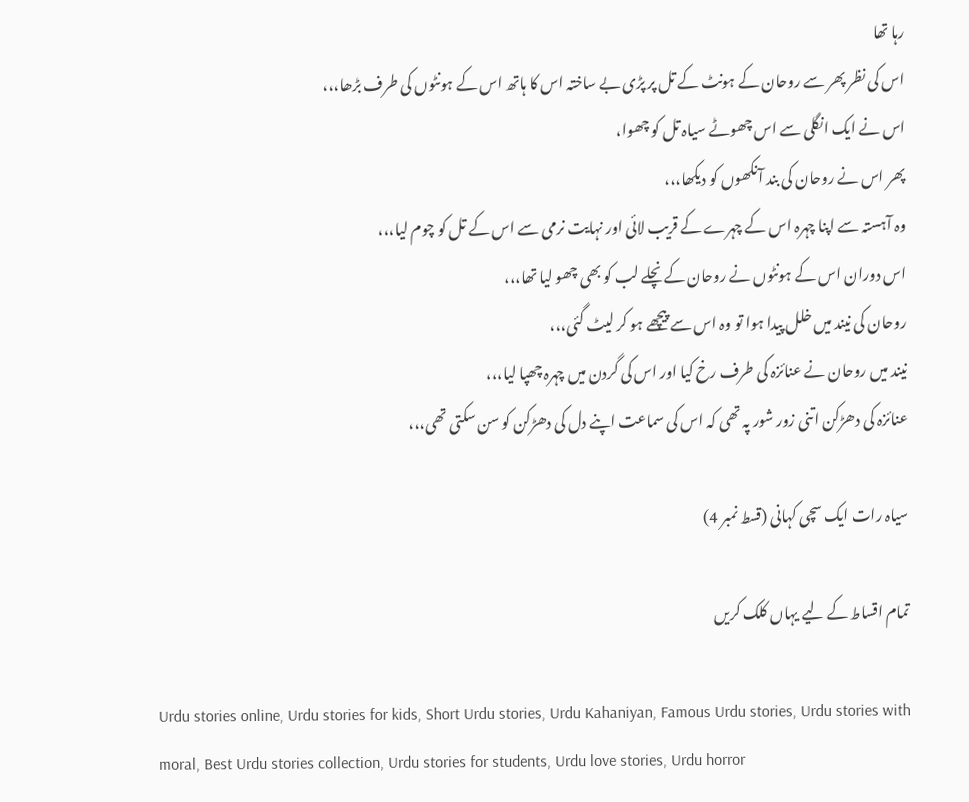رہا تھا
اس کی نظر پھر سے روحان کے ہونٹ کے تل پر پڑی بے ساختہ اس کا ہاتھ اس کے ہونٹوں کی طرف بڑھا،،،
اس نے ایک انگلی سے اس چھوٹے سیاہ تل کو چھوا،
پھر اس نے روحان کی بند آنکھوں کو دیکھا،،،
وہ آہستہ سے اپنا چہرہ اس کے چہرے کے قریب لائی اور نہایت نرمی سے اس کے تل کو چوم لیا،،،
اس دوران اس کے ہونٹوں نے روحان کے نچلے لب کو بھی چھو لیا تھا،،،
روحان کی نیند میں خلل پیدا ہوا تو وہ اس سے پیچھے ہو کر لیٹ گئی،،،
نیند میں روحان نے عنائزہ کی طرف رخ کیا اور اس کی گردن میں چہرہ چھپا لیا،،،
عنائزہ کی دھڑکن اتنی زور شور پہ تھی کہ اس کی سماعت اپنے دل کی دھڑکن کو سن سکتی تھی،،،

سیاہ رات ایک سچی کہانی (قسط نمبر 4)

تمام اقساط کے لیے یہاں کلک کریں

Urdu stories online, Urdu stories for kids, Short Urdu stories, Urdu Kahaniyan, Famous Urdu stories, Urdu stories with moral, Best Urdu stories collection, Urdu stories for students, Urdu love stories, Urdu horror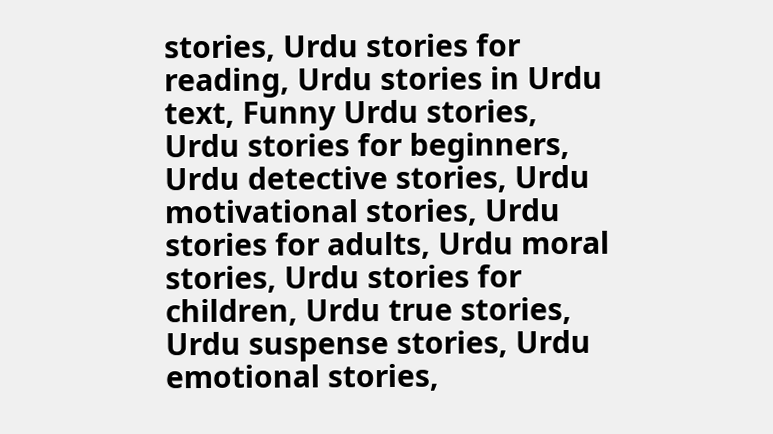stories, Urdu stories for reading, Urdu stories in Urdu text, Funny Urdu stories, Urdu stories for beginners, Urdu detective stories, Urdu motivational stories, Urdu stories for adults, Urdu moral stories, Urdu stories for children, Urdu true stories, Urdu suspense stories, Urdu emotional stories,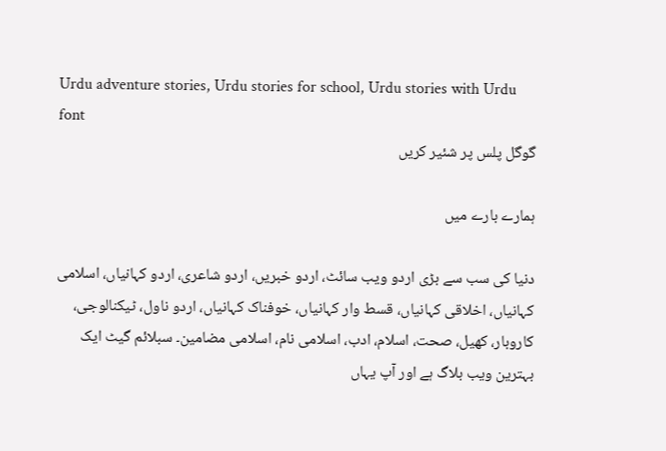Urdu adventure stories, Urdu stories for school, Urdu stories with Urdu font
گوگل پلس پر شئیر کریں

ہمارے بارے میں

دنیا کی سب سے بڑی اردو ویب سائٹ، اردو خبریں، اردو شاعری، اردو کہانیاں، اسلامی کہانیاں، اخلاقی کہانیاں، قسط وار کہانیاں، خوفناک کہانیاں، اردو ناول، ٹیکنالوجی، کاروبار، کھیل، صحت، اسلام، ادب، اسلامی نام، اسلامی مضامین۔ سبلائم گیٹ ایک بہترین ویب بلاگ ہے اور آپ یہاں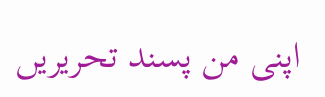اپنی من پسند تحریریں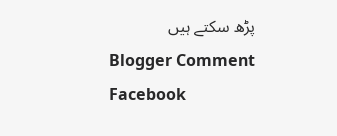پڑھ سکتے ہیں
    Blogger Comment
    Facebook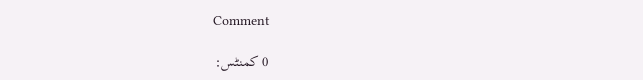Comment

0 کمنٹس: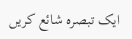ایک تبصرہ شائع کریں